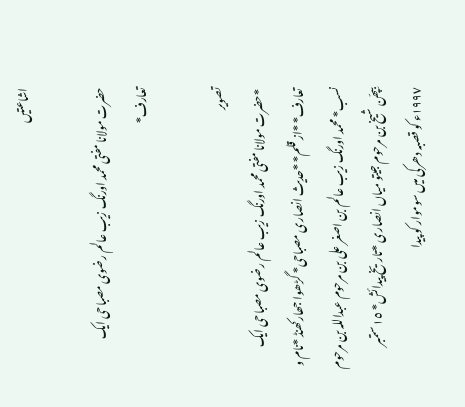اشاعتیں

حضرت مولانا مفتی محمد اورنگ زیب عالم رضوی مصباحی ایک تعارف*

تصویر
 *حضرت مولانا مفتی محمد اورنگ زیب عالم رضوی مصباحی ایک تعارف* *از قلم* *حدیث انصاری مصباحی* گڑھوا جھارکھنڈ *نام و نسب* محمد اورنگ زیب عالم بن اصغر علی بن مرحوم عبداللہ بن مرحوم بِپھّن شیخ بن مرحوم جیتو میاں انصاری *تاریخ پیدائش* ١٥ستمبر ١٩٩٧ء کو قصبہ دھرکی میں سوموار کو پیدا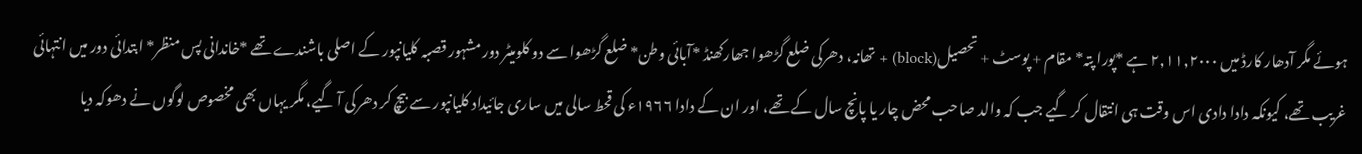ہوئے مگر آدھار کارڈ میں ٢,١١,٢٠٠٠ ہے *پورا پتہ* مقام + پوسٹ + تحصیل(block) + تھانہ، دھرکی ضلع گڑھوا جھارکھنڈ *آبائی وطن* ضلع گڑھوا سے دو کلومیٹر دور مشہور قصبہ کلیانپور کے اصلی باشندے تھے *خاندانی پس منظر* ابتدائی دور میں انتہائی غریب تھے، کیونکہ دادا دادی اس وقت ہی انتقال کر گیے جب کہ والد صاحب محض چار یا پانچ سال کے تھے، اور ان کے دادا ١٩٦٦ء کی قحط سالی میں ساری جائیداد کلیانپور سے بیچ کر دھرکی آ گیے، مگر یہاں بھی مخصوص لوگوں نے دھوکہ دیا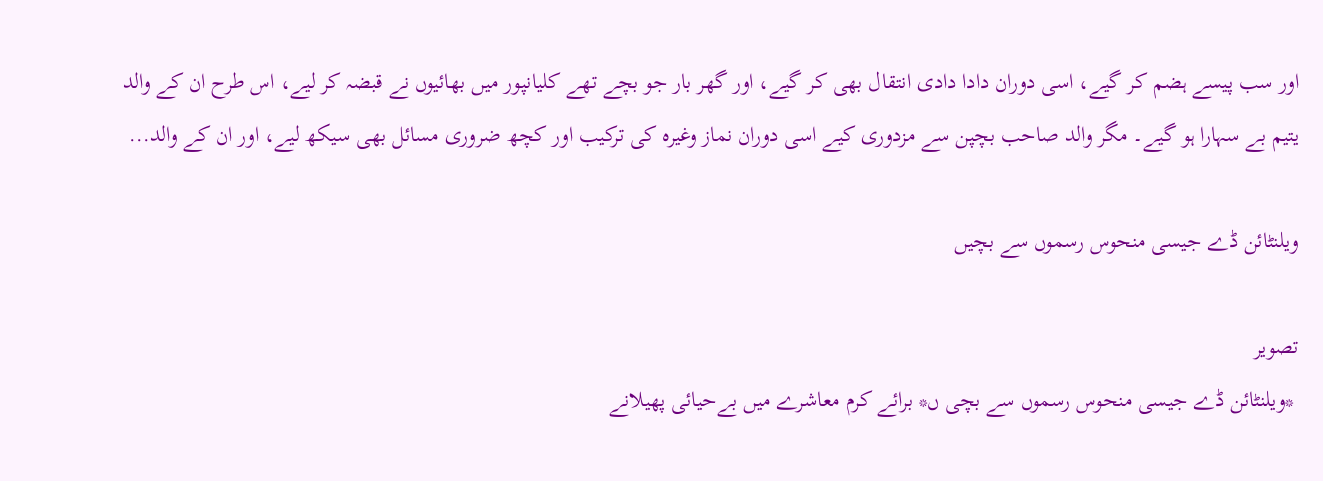اور سب پیسے ہضم کر گیے، اسی دوران دادا دادی انتقال بھی کر گیے، اور گھر بار جو بچے تھے کلیانپور میں بھائیوں نے قبضہ کر لیے، اس طرح ان کے والد یتیم بے سہارا ہو گیے۔ مگر والد صاحب بچپن سے مزدوری کیے اسی دوران نماز وغیرہ کی ترکیب اور کچھ ضروری مسائل بھی سیکھ لیے، اور ان کے والد...

ویلنٹائن ڈے جیسی منحوس رسموں سے بچیں

تصویر
 *ویلنٹائن ڈے جیسی منحوس رسموں سے بچی ں* برائے کرم معاشرے میں بےحیائی پھیلانے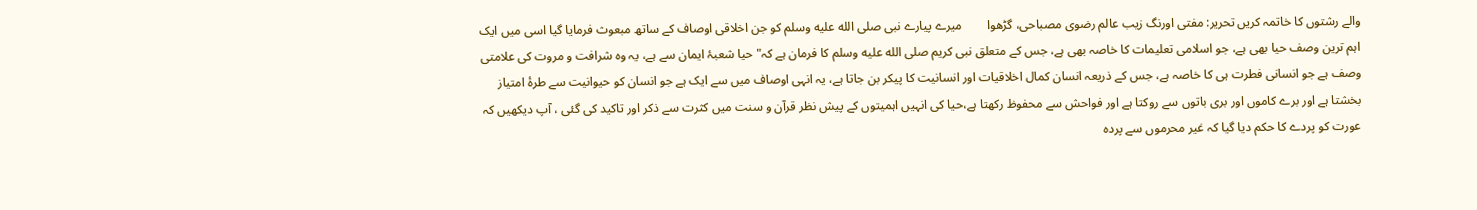والے رشتوں کا خاتمہ کریں تحریر: مفتی اورنگ زیب عالم رضوی مصباحی، گڑھوا        میرے پیارے نبی صلى الله عليه وسلم کو جن اخلاقی اوصاف کے ساتھ مبعوث فرمایا گیا اسی میں ایک اہم ترین وصف حیا بھی ہے، جو اسلامی تعلیمات کا خاصہ بھی ہے، جس کے متعلق نبی کریم صلى الله عليه وسلم کا فرمان ہے کہ"حیا شعبۂ ایمان سے ہے، یہ وہ شرافت و مروت کی علامتی وصف ہے جو انسانی فطرت ہی کا خاصہ ہے، جس کے ذریعہ انسان کمال اخلاقیات اور انسانیت کا پیکر بن جاتا ہے، یہ انہی اوصاف میں سے ایک ہے جو انسان کو حیوانیت سے طرۂ امتیاز بخشتا ہے اور برے کاموں اور بری باتوں سے روکتا ہے اور فواحش سے محفوظ رکھتا ہے،حیا کی انہیں اہمیتوں کے پیش نظر قرآن و سنت میں کثرت سے ذکر اور تاکید کی گئی ، آپ دیکھیں کہ عورت کو پردے کا حکم دیا گیا کہ غیر محرموں سے پردہ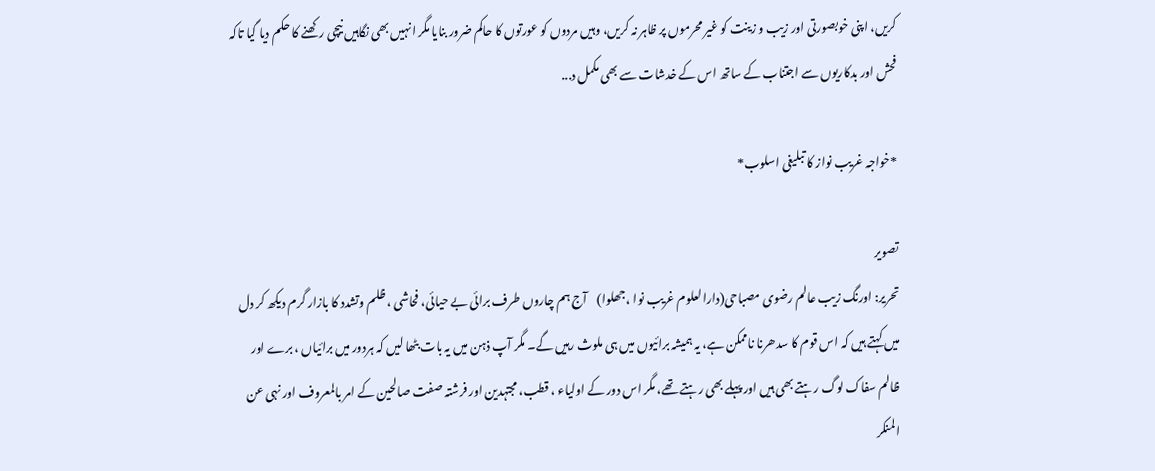کریں، اپنی خوبصورتی اور زیب و زینت کو غیر محرموں پر ظاہر نہ کریں، وہیں مردوں کو عورتوں کا حاکم ضرور بنایا مگر انہیں بھی نگاہیں نیچی رکھنے کا حکم دیا گیا تاکہ فحش اور بدکاریوں سے اجتناب کے ساتھ اس کے خدشات سے بھی مکمل د...

*خواجہ غریب نواز کا تبلیغی اسلوب*

تصویر
تحریر: اورنگ زیب عالم رضوی مصباحی(دارالعلوم غریب نوا ،جھلوا)    آج ہم چاروں طرف برائی بے حیائی، فحاشی ، ظلم وتشدد کا بازار گرم دیکھ کر دل میں کہتے ہیں کہ اس قوم کا سدھرنا ناممکن ہے، یہ ہمیشہ برائیوں میں ہی ملوث رہیں گے۔ مگر آپ ذہن میں یہ بات بٹھا لیں کہ ہردور میں برائیاں ، برے اور ظالم سفاک لوگ رہتے بھی ہیں اور پہلے بھی رہتے تھے، مگر اس دور کے اولیاء ، قطب، مجتہدین اور فرشتہ صفت صالحین کے امر بالمعروف اور نہی عن المنکر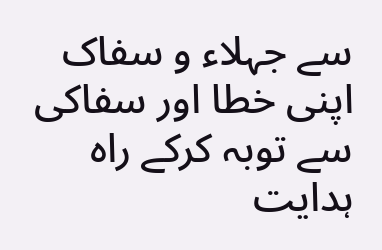سے جہلاء و سفاک اپنی خطا اور سفاکی سے توبہ کرکے راہ ہدایت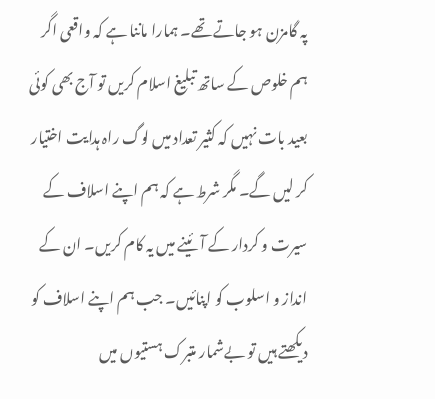پہ گامزن ہو جاتے تھے۔ ہمارا ماننا ہے کہ واقعی اگر ہم خلوص کے ساتھ تبلیغ اسلام کریں تو آج بھی کوئی بعید بات نہیں کہ کثیر تعداد میں لوگ راہ ہدایت اختیار کر لیں گے۔ مگر شرط ہے کہ ہم اپنے اسلاف کے سیرت و کردار کے آئینے میں یہ کام کریں۔ ان کے انداز و اسلوب کو اپنائیں۔ جب ہم اپنے اسلاف کو دیکھتے ہیں تو بےشمار متبرک ہستیوں میں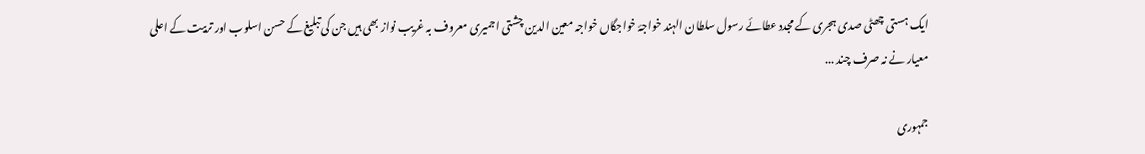ایک ہستی چھٹی صدی ہجری کے مجدد عطائے رسول سلطان الہند خواجۂ خواجگاں خواجہ معین الدین چشتی اجمیری معروف بہ غریب نواز بھی ہیں جن کی تبلیغ کے حسن اسلوب اور تربیت کے اعلی معیار نے نہ صرف چند ...

جمہوری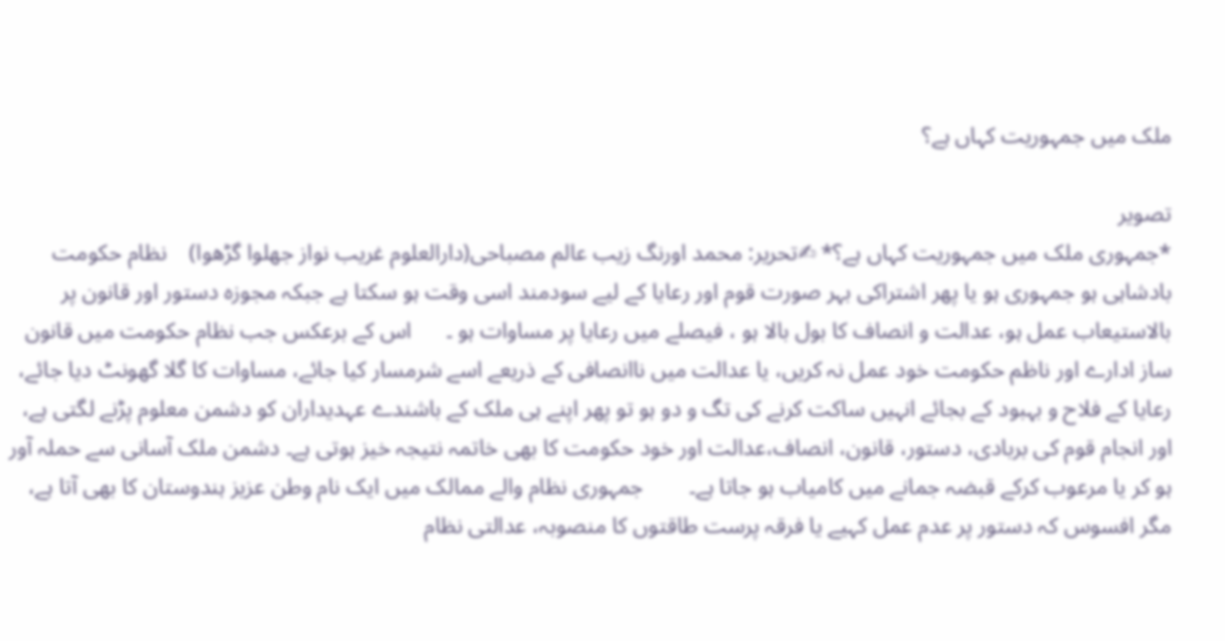ملک میں جمہوریت کہاں ہے؟

تصویر
*جمہوری ملک میں جمہوریت کہاں ہے؟* ✍تحریر: محمد اورنگ زیب عالم مصباحی(دارالعلوم غریب نواز جھلوا گڑھوا)    نظام حکومت بادشاہی ہو جمہوری ہو یا پھر اشتراکی بہر صورت قوم اور رعایا کے لیے سودمند اسی وقت ہو سکتا ہے جبکہ مجوزہ دستور اور قانون پر بالاستیعاب عمل ہو، عدالت و انصاف کا بول بالا ہو ، فیصلے میں رعایا پر مساوات ہو ۔      اس کے برعکس جب نظام حکومت میں قانون ساز ادارے اور ناظم حکومت خود عمل نہ کریں، یا عدالت میں ناانصافی کے ذریعے اسے شرمسار کیا جائے، مساوات کا گلا گھونٹ دیا جائے، رعایا کے فلاح و بہبود کے بجائے انہیں ساکت کرنے کی تگ و دو ہو تو پھر اپنے ہی ملک کے باشندے عہدیداران کو دشمن معلوم پڑنے لگتی ہے، اور انجام قوم کی بربادی، دستور، قانون، انصاف،عدالت اور خود حکومت کا بھی خاتمہ نتیجہ خیز ہوتی ہے۔ دشمن ملک آسانی سے حملہ آور ہو کر یا مرعوب کرکے قبضہ جمانے میں کامیاب ہو جاتا ہے۔        جمہوری نظام والے ممالک میں ایک نام وطن عزیز ہندوستان کا بھی آتا ہے، مگر افسوس کہ دستور پر عدم عمل کہیے یا فرقہ پرست طاقتوں کا منصوبہ، عدالتی نظام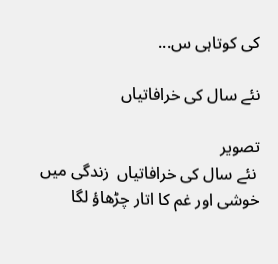کی کوتاہی س...

نئے سال کی خرافاتیاں

تصویر
 نئے سال کی خرافاتیاں  زندگی میں خوشی اور غم کا اتار چڑھاؤ لگا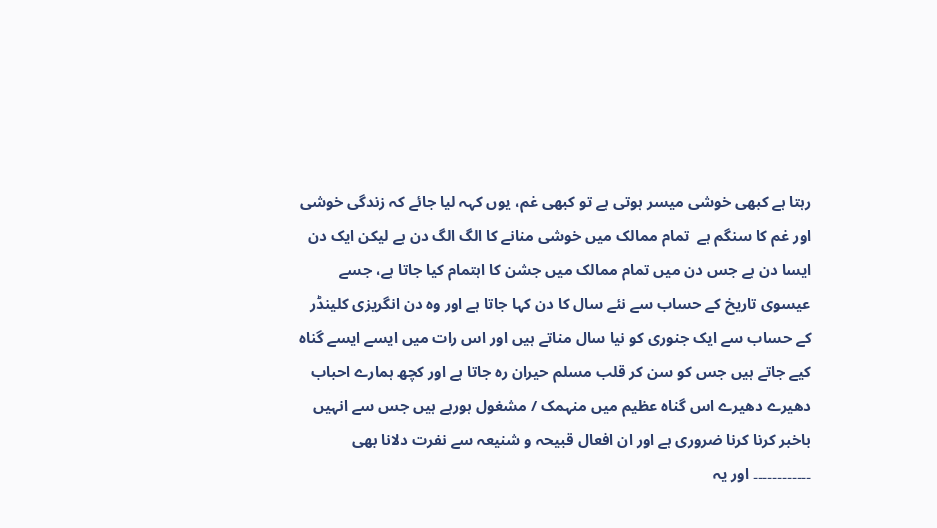رہتا ہے کبھی خوشی میسر ہوتی ہے تو کبھی غم، یوں کہہ لیا جائے کہ زندگی خوشی اور غم کا سنگم ہے  تمام ممالک میں خوشی منانے کا الگ الگ دن ہے لیکن ایک دن ایسا دن ہے جس دن میں تمام ممالک میں جشن کا اہتمام کیا جاتا ہے، جسے عیسوی تاریخ کے حساب سے نئے سال کا دن کہا جاتا ہے اور وہ دن انگریزی کلینڈر کے حساب سے ایک جنوری کو نیا سال مناتے ہیں اور اس رات میں ایسے ایسے گناہ کیے جاتے ہیں جس کو سن کر قلب مسلم حیران رہ جاتا ہے اور کچھ ہمارے احباب دھیرے دھیرے اس گناہ عظیم میں منہمک / مشغول ہورہے ہیں جس سے انہیں باخبر کرنا کرنا ضروری ہے اور ان افعال قبیحہ و شنیعہ سے نفرت دلانا بھی ۔۔۔۔۔۔۔۔۔۔۔۔ اور یہ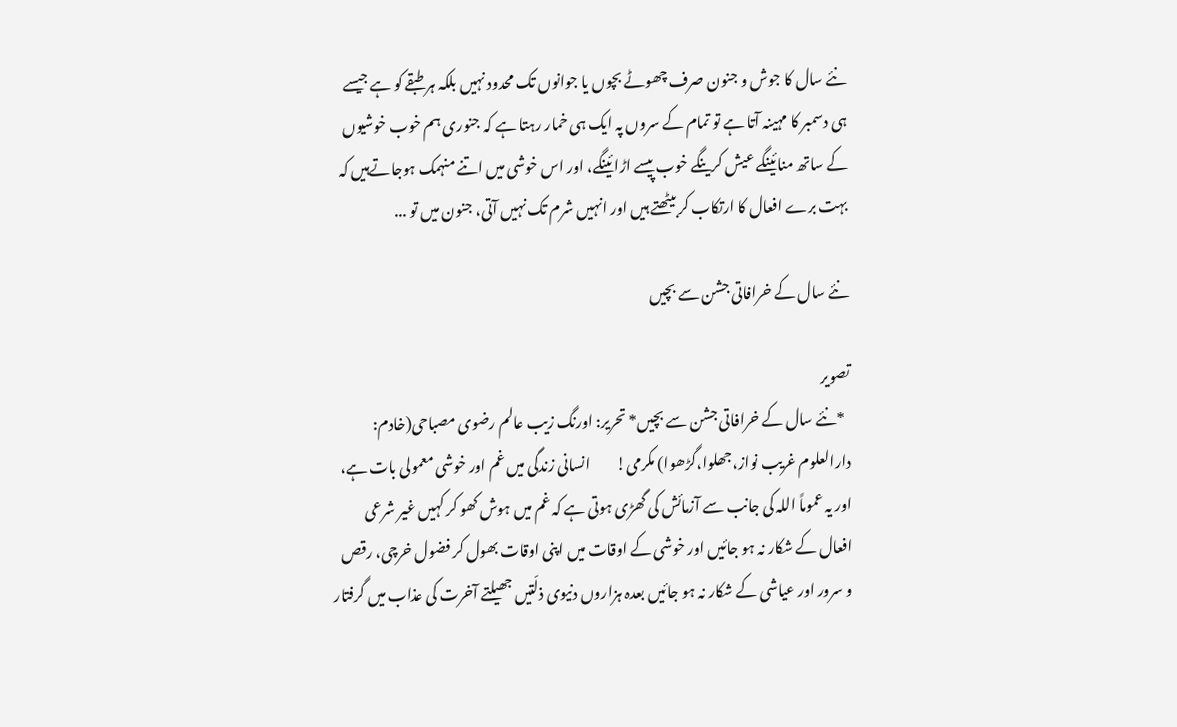نئے سال کا جوش و جنون صرف چھوٹے بچوں یا جوانوں تک محدود نہیں بلکہ ہر طبقے کو ہے جیسے ہی دسمبر کا مہینہ آتا ہے تو تمام کے سروں پہ ایک ہی خمار رہتا ہے کہ جنوری ہم خوب خوشیوں کے ساتھ منائینگے عیش کرینگے خوب پیسے اڑائینگے، اور اس خوشی میں اتنے منہمک ہوجاتےہیں کہ بہت برے افعال کا ارتکاب کر بیٹھتے ہیں اور انہیں شرم تک نہیں آتی، جنون میں تو ...

نئے سال کے خرافاتی جشن سے بچیں

تصویر
  *نئے سال کے خرافاتی جشن سے بچیں* تحریر: اورنگ زیب عالم رضوی مصباحی(خادم: دارالعلوم غریب نواز،جھلوا،گڑھوا) مکرمی!         انسانی زندگی میں غم اور خوشی معمولی بات ہے، اور یہ عموماً اللہ کی جانب سے آزمائش کی گھڑی ہوتی ہے کہ غم میں ہوش کھو کر کہیں غیر شرعی افعال کے شکار نہ ہو جائیں اور خوشی کے اوقات میں اپنی اوقات بھول کر فضول خرچی، رقص و سرور اور عیاشی کے شکار نہ ہو جائیں بعدہ ہزاروں دنیوی ذلّتیں جھیلتے آخرت کی عذاب میں گرفتار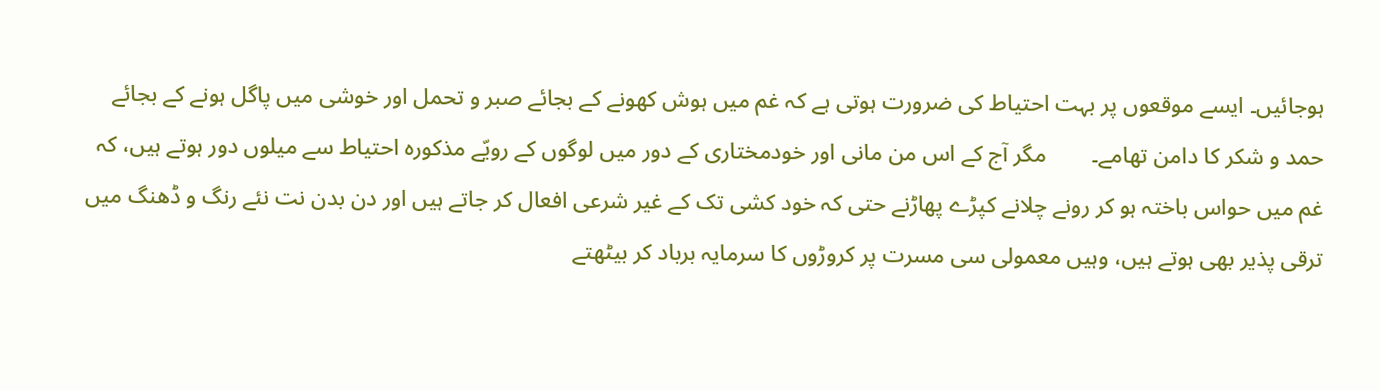ہوجائیں۔ ایسے موقعوں پر بہت احتیاط کی ضرورت ہوتی ہے کہ غم میں ہوش کھونے کے بجائے صبر و تحمل اور خوشی میں پاگل ہونے کے بجائے حمد و شکر کا دامن تھامے۔        مگر آج کے اس من مانی اور خودمختاری کے دور میں لوگوں کے رویّے مذکورہ احتیاط سے میلوں دور ہوتے ہیں، کہ غم میں حواس باختہ ہو کر رونے چلانے کپڑے پھاڑنے حتی کہ خود کشی تک کے غیر شرعی افعال کر جاتے ہیں اور دن بدن نت نئے رنگ و ڈھنگ میں ترقی پذیر بھی ہوتے ہیں، وہیں معمولی سی مسرت پر کروڑوں کا سرمایہ برباد کر بیٹھتے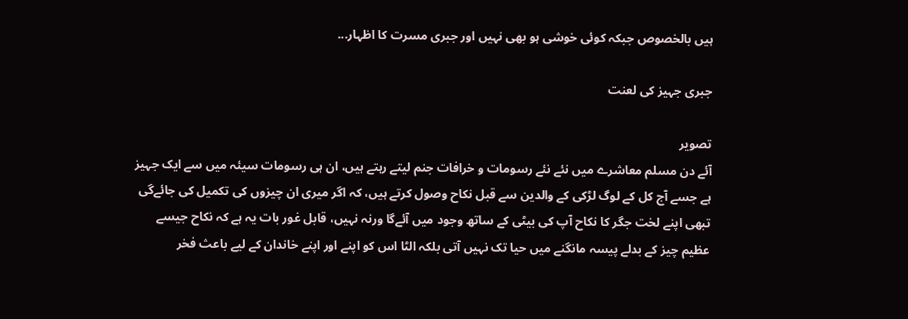ہیں بالخصوص جبکہ کوئی خوشی ہو بھی نہیں اور جبری مسرت کا اظہار...

جبری جہیز کی لعنت

تصویر
آئے دن مسلم معاشرے میں نئے نئے رسومات و خرافات جنم لیتے رہتے ہیں، ان ہی رسومات سیئہ میں سے ایک جہیز ہے جسے آج کل کے لوگ لڑکی کے والدین سے قبل نکاح وصول کرتے ہیں، کہ اگر میری ان چیزوں کی تکمیل کی جائےگی تبھی اپنے لخت جگر کا نکاح آپ کی بیٹی کے ساتھ وجود میں آئےگا ورنہ نہیں، قابل غور بات یہ ہے کہ نکاح جیسے عظیم چیز کے بدلے پیسہ مانگنے میں حیا تک نہیں آتی بلکہ الٹا اس کو اپنے اور اپنے خاندان کے لیے باعث فخر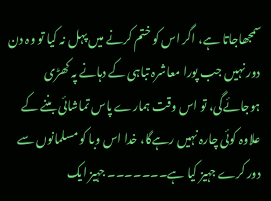سمجھاجاتا ہے، اگر اس کو ختم کرنے میں پہل نہ کیا تو وہ دن دور نہیں جب پورا معاشرہ تباہی کے دہانے پہ کھڑی ہوجائےگی، تو اس وقت ہمارے پاس تماشائی بننے کے علاوہ کوئی چارہ نہیں رہےگا، خدا اس وبا کو مسلمانوں سے دور کرے جہیز کیا ہے۔۔۔۔۔۔۔ جہیز ایک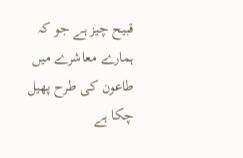قبیح چیز ہے جو کہ ہمارے معاشرے میں طاعون کی طرح پھیل چکا ہے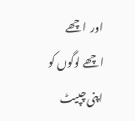اور  اچھے اچھے لوگوں کو اپنی چپیٹ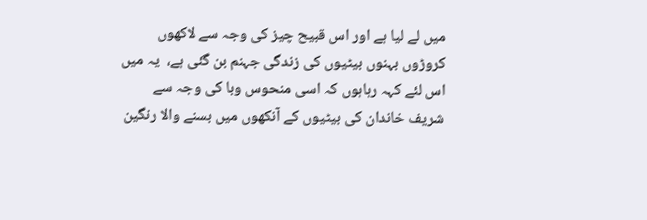میں لے لیا ہے اور اس قبیح چیز کی وجہ سے لاکھوں کروڑوں بہنوں بیٹیوں کی زندگی جہنم بن گئی ہے،  یہ میں اس لئے کہہ رہاہوں کہ اسی منحوس وبا کی وجہ سے شریف خاندان کی بیٹیوں کے آنکھوں میں بسنے والا رنگین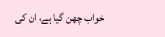خواب چھن گیا ہے، ان کی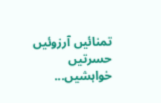تمنائیں آرزوئیں حسرتیں خواہشیں...